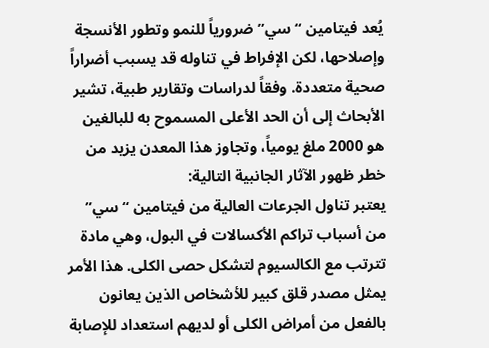يُعد فيتامين “سي” ضرورياً للنمو وتطور الأنسجة وإصلاحها، لكن الإفراط في تناوله قد يسبب أضراراً صحية متعددة. وفقاً لدراسات وتقارير طبية، تشير الأبحاث إلى أن الحد الأعلى المسموح به للبالغين هو 2000 ملغ يومياً، وتجاوز هذا المعدن يزيد من خطر ظهور الآثار الجانبية التالية:
يعتبر تناول الجرعات العالية من فيتامين “سي” من أسباب تراكم الأكسالات في البول، وهي مادة تترتب مع الكالسيوم لتشكل حصى الكلى. هذا الأمر يمثل مصدر قلق كبير للأشخاص الذين يعانون بالفعل من أمراض الكلى أو لديهم استعداد للإصابة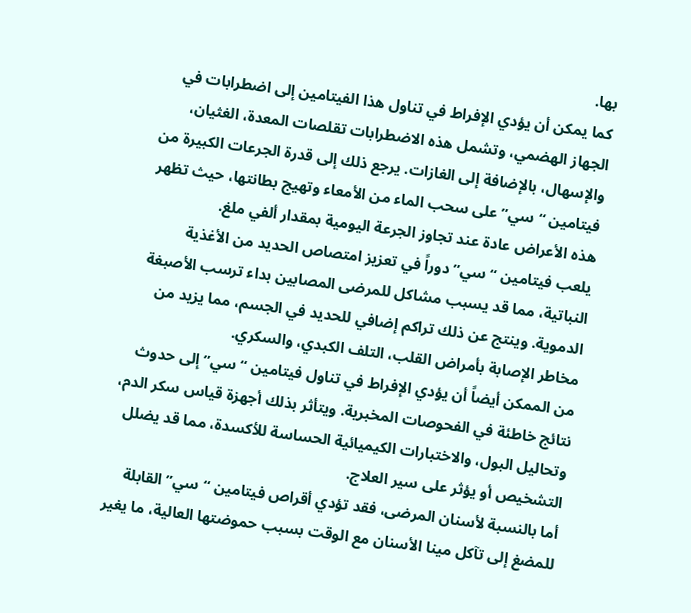بها.
كما يمكن أن يؤدي الإفراط في تناول هذا الفيتامين إلى اضطرابات في الجهاز الهضمي، وتشمل هذه الاضطرابات تقلصات المعدة، الغثيان، والإسهال، بالإضافة إلى الغازات. يرجع ذلك إلى قدرة الجرعات الكبيرة من فيتامين “سي” على سحب الماء من الأمعاء وتهيج بطانتها، حيث تظهر هذه الأعراض عادة عند تجاوز الجرعة اليومية بمقدار ألفي ملغ.
يلعب فيتامين “سي” دوراً في تعزيز امتصاص الحديد من الأغذية النباتية، مما قد يسبب مشاكل للمرضى المصابين بداء ترسب الأصبغة الدموية. وينتج عن ذلك تراكم إضافي للحديد في الجسم، مما يزيد من مخاطر الإصابة بأمراض القلب، التلف الكبدي، والسكري.
من الممكن أيضاً أن يؤدي الإفراط في تناول فيتامين “سي” إلى حدوث نتائج خاطئة في الفحوصات المخبرية. ويتأثر بذلك أجهزة قياس سكر الدم، وتحاليل البول، والاختبارات الكيميائية الحساسة للأكسدة، مما قد يضلل التشخيص أو يؤثر على سير العلاج.
أما بالنسبة لأسنان المرضى، فقد تؤدي أقراص فيتامين “سي” القابلة للمضغ إلى تآكل مينا الأسنان مع الوقت بسبب حموضتها العالية، ما يغير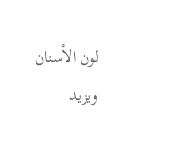لون الأسنان ويزيد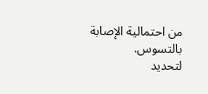من احتمالية الإصابة بالتسوس.
لتحديد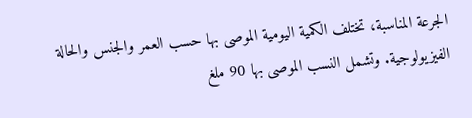الجرعة المناسبة، تختلف الكمية اليومية الموصى بها حسب العمر والجنس والحالة الفيزيولوجية. وتشمل النسب الموصى بها 90 ملغ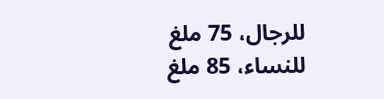للرجال، 75 ملغ للنساء، 85 ملغ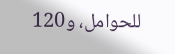للحوامل، و120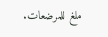ملغ للمرضعات.